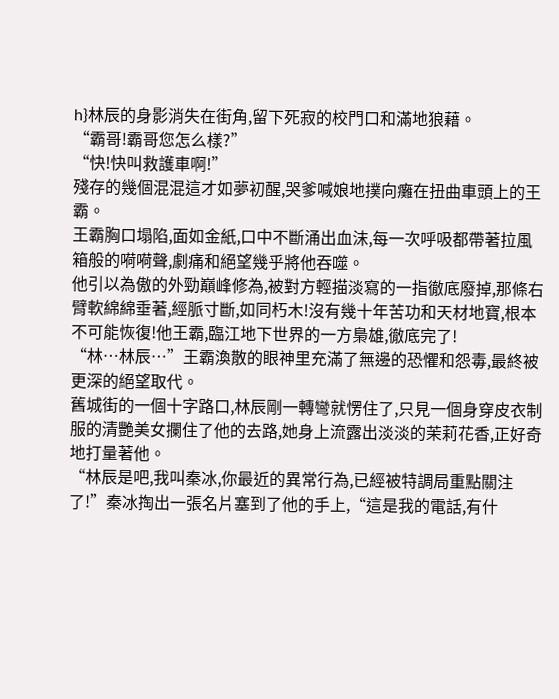h}林辰的身影消失在街角,留下死寂的校門口和滿地狼藉。
“霸哥!霸哥您怎么樣?”
“快!快叫救護車啊!”
殘存的幾個混混這才如夢初醒,哭爹喊娘地撲向癱在扭曲車頭上的王霸。
王霸胸口塌陷,面如金紙,口中不斷涌出血沫,每一次呼吸都帶著拉風箱般的嗬嗬聲,劇痛和絕望幾乎將他吞噬。
他引以為傲的外勁巔峰修為,被對方輕描淡寫的一指徹底廢掉,那條右臂軟綿綿垂著,經脈寸斷,如同朽木!沒有幾十年苦功和天材地寶,根本不可能恢復!他王霸,臨江地下世界的一方梟雄,徹底完了!
“林…林辰…”王霸渙散的眼神里充滿了無邊的恐懼和怨毒,最終被更深的絕望取代。
舊城街的一個十字路口,林辰剛一轉彎就愣住了,只見一個身穿皮衣制服的清艷美女攔住了他的去路,她身上流露出淡淡的茉莉花香,正好奇地打量著他。
“林辰是吧,我叫秦冰,你最近的異常行為,已經被特調局重點關注了!”秦冰掏出一張名片塞到了他的手上,“這是我的電話,有什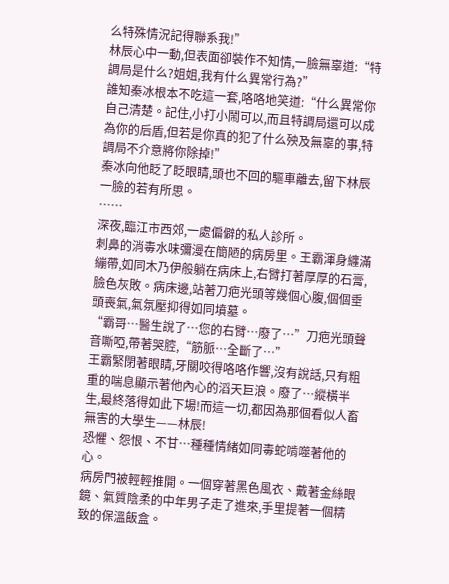么特殊情況記得聯系我!”
林辰心中一動,但表面卻裝作不知情,一臉無辜道:“特調局是什么?姐姐,我有什么異常行為?”
誰知秦冰根本不吃這一套,咯咯地笑道:“什么異常你自己清楚。記住,小打小鬧可以,而且特調局還可以成為你的后盾,但若是你真的犯了什么殃及無辜的事,特調局不介意將你除掉!”
秦冰向他眨了眨眼睛,頭也不回的驅車離去,留下林辰一臉的若有所思。
……
深夜,臨江市西郊,一處偏僻的私人診所。
刺鼻的消毒水味彌漫在簡陋的病房里。王霸渾身纏滿繃帶,如同木乃伊般躺在病床上,右臂打著厚厚的石膏,臉色灰敗。病床邊,站著刀疤光頭等幾個心腹,個個垂頭喪氣,氣氛壓抑得如同墳墓。
“霸哥…醫生說了…您的右臂…廢了…”刀疤光頭聲音嘶啞,帶著哭腔,“筋脈…全斷了…”
王霸緊閉著眼睛,牙關咬得咯咯作響,沒有說話,只有粗重的喘息顯示著他內心的滔天巨浪。廢了…縱橫半生,最終落得如此下場!而這一切,都因為那個看似人畜無害的大學生——林辰!
恐懼、怨恨、不甘…種種情緒如同毒蛇啃噬著他的心。
病房門被輕輕推開。一個穿著黑色風衣、戴著金絲眼鏡、氣質陰柔的中年男子走了進來,手里提著一個精致的保溫飯盒。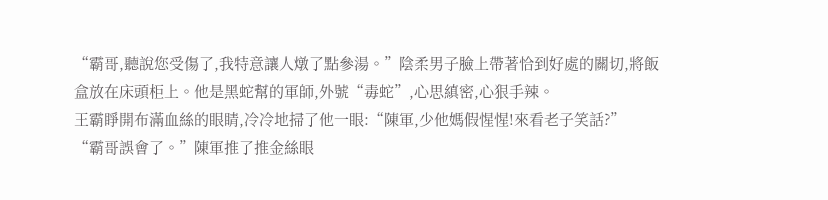“霸哥,聽說您受傷了,我特意讓人燉了點參湯。”陰柔男子臉上帶著恰到好處的關切,將飯盒放在床頭柜上。他是黑蛇幫的軍師,外號“毒蛇”,心思縝密,心狠手辣。
王霸睜開布滿血絲的眼睛,冷冷地掃了他一眼:“陳軍,少他媽假惺惺!來看老子笑話?”
“霸哥誤會了。”陳軍推了推金絲眼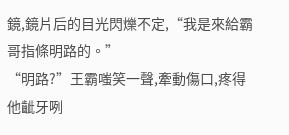鏡,鏡片后的目光閃爍不定,“我是來給霸哥指條明路的。”
“明路?”王霸嗤笑一聲,牽動傷口,疼得他齜牙咧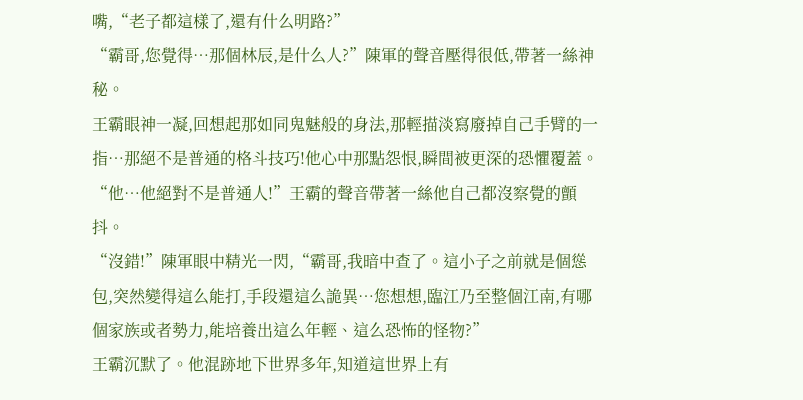嘴,“老子都這樣了,還有什么明路?”
“霸哥,您覺得…那個林辰,是什么人?”陳軍的聲音壓得很低,帶著一絲神秘。
王霸眼神一凝,回想起那如同鬼魅般的身法,那輕描淡寫廢掉自己手臂的一指…那絕不是普通的格斗技巧!他心中那點怨恨,瞬間被更深的恐懼覆蓋。
“他…他絕對不是普通人!”王霸的聲音帶著一絲他自己都沒察覺的顫抖。
“沒錯!”陳軍眼中精光一閃,“霸哥,我暗中查了。這小子之前就是個慫包,突然變得這么能打,手段還這么詭異…您想想,臨江乃至整個江南,有哪個家族或者勢力,能培養出這么年輕、這么恐怖的怪物?”
王霸沉默了。他混跡地下世界多年,知道這世界上有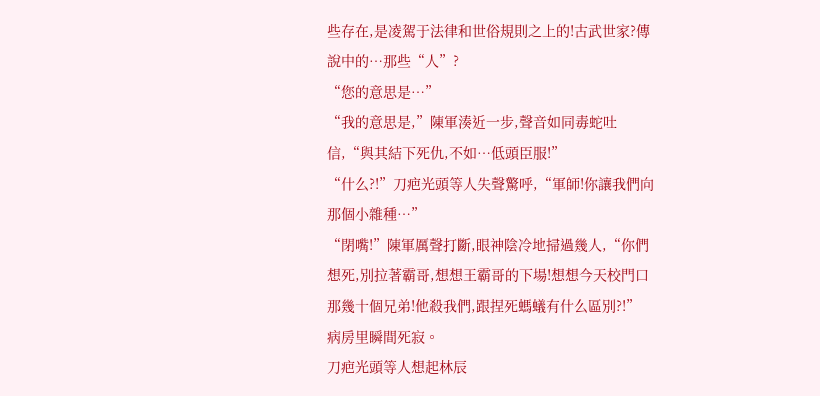些存在,是凌駕于法律和世俗規則之上的!古武世家?傳說中的…那些“人”?
“您的意思是…”
“我的意思是,”陳軍湊近一步,聲音如同毒蛇吐信,“與其結下死仇,不如…低頭臣服!”
“什么?!”刀疤光頭等人失聲驚呼,“軍師!你讓我們向那個小雜種…”
“閉嘴!”陳軍厲聲打斷,眼神陰冷地掃過幾人,“你們想死,別拉著霸哥,想想王霸哥的下場!想想今天校門口那幾十個兄弟!他殺我們,跟捏死螞蟻有什么區別?!”
病房里瞬間死寂。
刀疤光頭等人想起林辰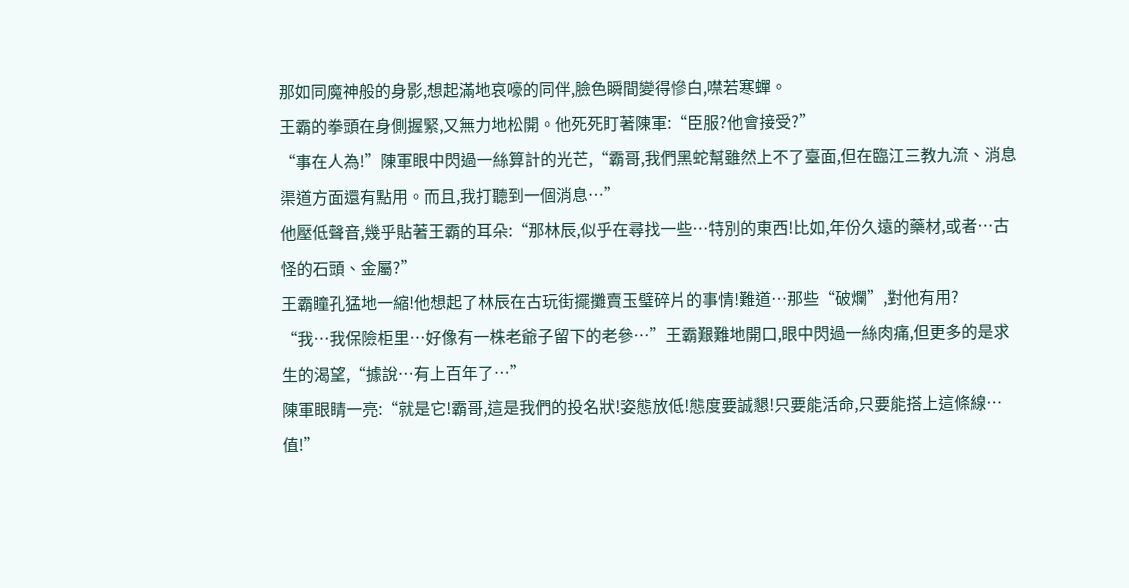那如同魔神般的身影,想起滿地哀嚎的同伴,臉色瞬間變得慘白,噤若寒蟬。
王霸的拳頭在身側握緊,又無力地松開。他死死盯著陳軍:“臣服?他會接受?”
“事在人為!”陳軍眼中閃過一絲算計的光芒,“霸哥,我們黑蛇幫雖然上不了臺面,但在臨江三教九流、消息渠道方面還有點用。而且,我打聽到一個消息…”
他壓低聲音,幾乎貼著王霸的耳朵:“那林辰,似乎在尋找一些…特別的東西!比如,年份久遠的藥材,或者…古怪的石頭、金屬?”
王霸瞳孔猛地一縮!他想起了林辰在古玩街擺攤賣玉璧碎片的事情!難道…那些“破爛”,對他有用?
“我…我保險柜里…好像有一株老爺子留下的老參…”王霸艱難地開口,眼中閃過一絲肉痛,但更多的是求生的渴望,“據說…有上百年了…”
陳軍眼睛一亮:“就是它!霸哥,這是我們的投名狀!姿態放低!態度要誠懇!只要能活命,只要能搭上這條線…值!”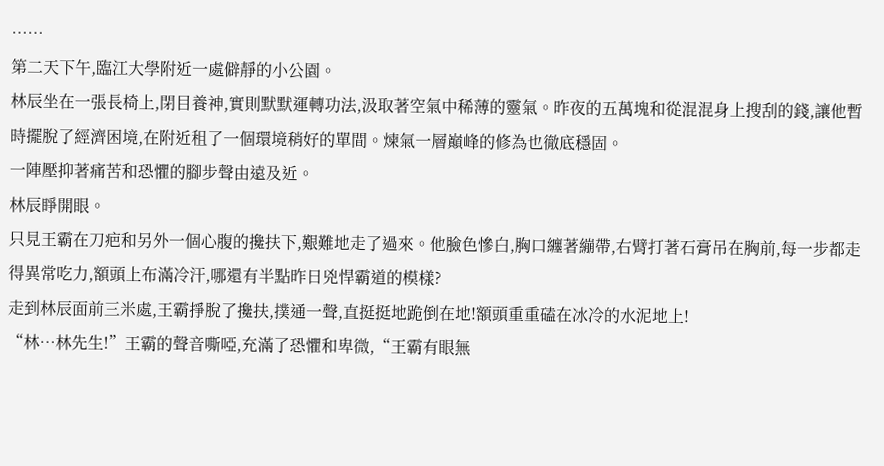……
第二天下午,臨江大學附近一處僻靜的小公園。
林辰坐在一張長椅上,閉目養神,實則默默運轉功法,汲取著空氣中稀薄的靈氣。昨夜的五萬塊和從混混身上搜刮的錢,讓他暫時擺脫了經濟困境,在附近租了一個環境稍好的單間。煉氣一層巔峰的修為也徹底穩固。
一陣壓抑著痛苦和恐懼的腳步聲由遠及近。
林辰睜開眼。
只見王霸在刀疤和另外一個心腹的攙扶下,艱難地走了過來。他臉色慘白,胸口纏著繃帶,右臂打著石膏吊在胸前,每一步都走得異常吃力,額頭上布滿冷汗,哪還有半點昨日兇悍霸道的模樣?
走到林辰面前三米處,王霸掙脫了攙扶,撲通一聲,直挺挺地跪倒在地!額頭重重磕在冰冷的水泥地上!
“林…林先生!”王霸的聲音嘶啞,充滿了恐懼和卑微,“王霸有眼無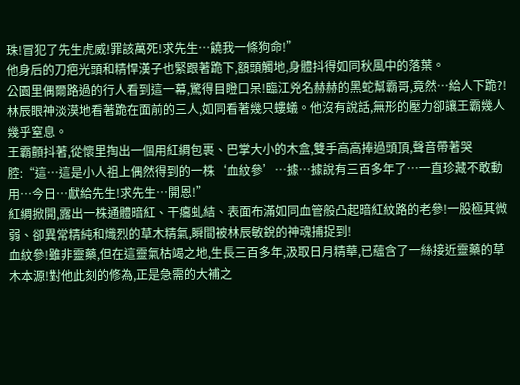珠!冒犯了先生虎威!罪該萬死!求先生…饒我一條狗命!”
他身后的刀疤光頭和精悍漢子也緊跟著跪下,額頭觸地,身體抖得如同秋風中的落葉。
公園里偶爾路過的行人看到這一幕,驚得目瞪口呆!臨江兇名赫赫的黑蛇幫霸哥,竟然…給人下跪?!
林辰眼神淡漠地看著跪在面前的三人,如同看著幾只螻蟻。他沒有說話,無形的壓力卻讓王霸幾人幾乎窒息。
王霸顫抖著,從懷里掏出一個用紅綢包裹、巴掌大小的木盒,雙手高高捧過頭頂,聲音帶著哭腔:“這…這是小人祖上偶然得到的一株‘血紋參’…據…據說有三百多年了…一直珍藏不敢動用…今日…獻給先生!求先生…開恩!”
紅綢掀開,露出一株通體暗紅、干癟虬結、表面布滿如同血管般凸起暗紅紋路的老參!一股極其微弱、卻異常精純和熾烈的草木精氣,瞬間被林辰敏銳的神魂捕捉到!
血紋參!雖非靈藥,但在這靈氣枯竭之地,生長三百多年,汲取日月精華,已蘊含了一絲接近靈藥的草木本源!對他此刻的修為,正是急需的大補之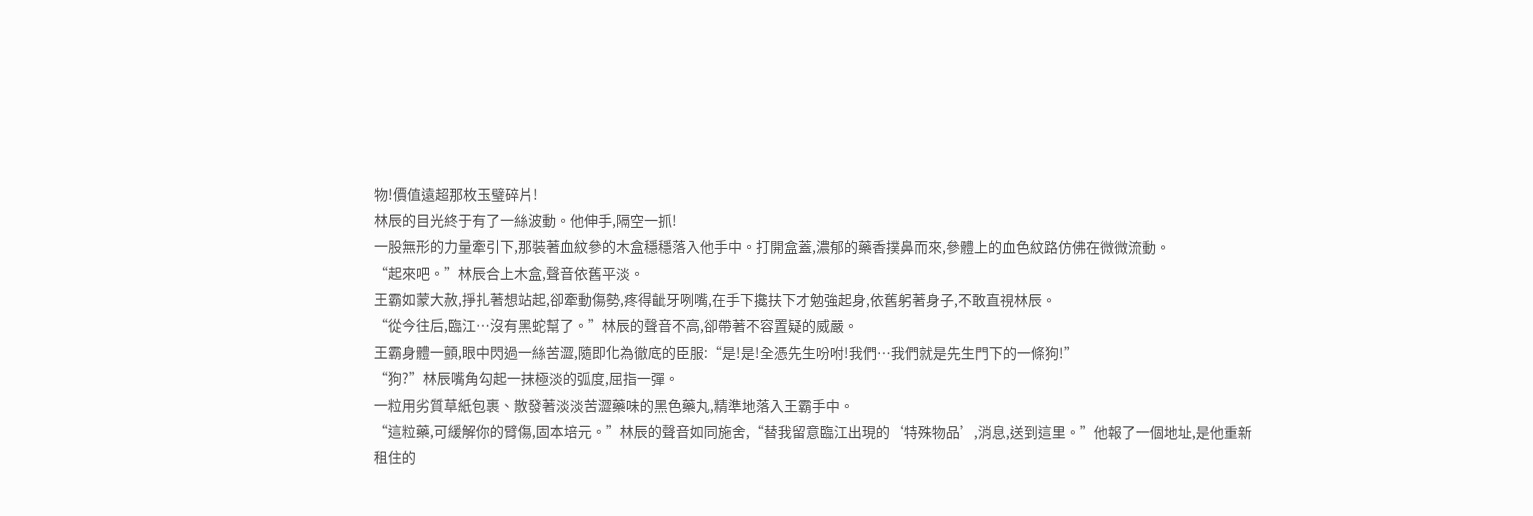物!價值遠超那枚玉璧碎片!
林辰的目光終于有了一絲波動。他伸手,隔空一抓!
一股無形的力量牽引下,那裝著血紋參的木盒穩穩落入他手中。打開盒蓋,濃郁的藥香撲鼻而來,參體上的血色紋路仿佛在微微流動。
“起來吧。”林辰合上木盒,聲音依舊平淡。
王霸如蒙大赦,掙扎著想站起,卻牽動傷勢,疼得齜牙咧嘴,在手下攙扶下才勉強起身,依舊躬著身子,不敢直視林辰。
“從今往后,臨江…沒有黑蛇幫了。”林辰的聲音不高,卻帶著不容置疑的威嚴。
王霸身體一顫,眼中閃過一絲苦澀,隨即化為徹底的臣服:“是!是!全憑先生吩咐!我們…我們就是先生門下的一條狗!”
“狗?”林辰嘴角勾起一抹極淡的弧度,屈指一彈。
一粒用劣質草紙包裹、散發著淡淡苦澀藥味的黑色藥丸,精準地落入王霸手中。
“這粒藥,可緩解你的臂傷,固本培元。”林辰的聲音如同施舍,“替我留意臨江出現的‘特殊物品’,消息,送到這里。”他報了一個地址,是他重新租住的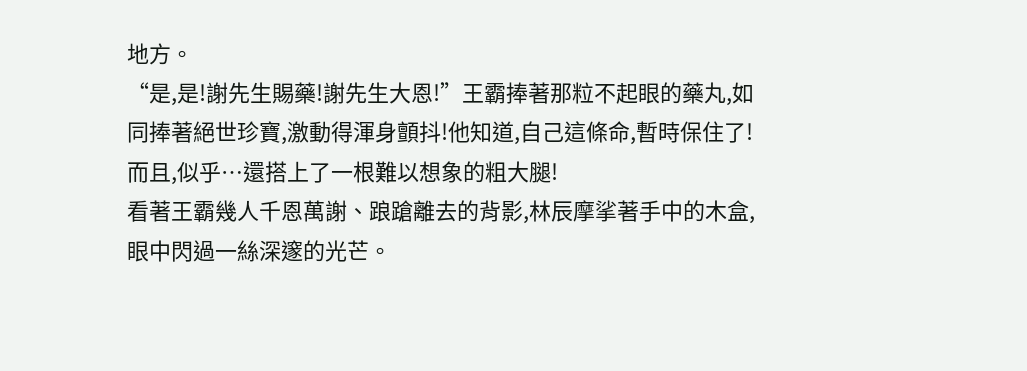地方。
“是,是!謝先生賜藥!謝先生大恩!”王霸捧著那粒不起眼的藥丸,如同捧著絕世珍寶,激動得渾身顫抖!他知道,自己這條命,暫時保住了!而且,似乎…還搭上了一根難以想象的粗大腿!
看著王霸幾人千恩萬謝、踉蹌離去的背影,林辰摩挲著手中的木盒,眼中閃過一絲深邃的光芒。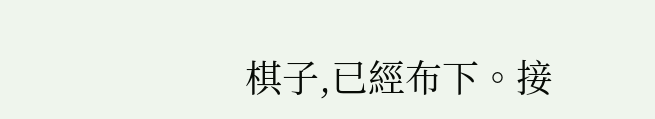棋子,已經布下。接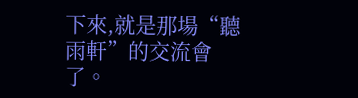下來,就是那場“聽雨軒”的交流會了。